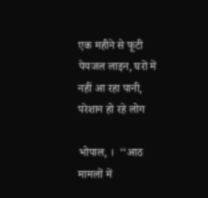एक महीने से फूटी पेयजल लाइन, घरों में नहीं आ रहा पानी, परेशान हो रहे लोग

भोपाल, ।  ‘‘आठ मामलों में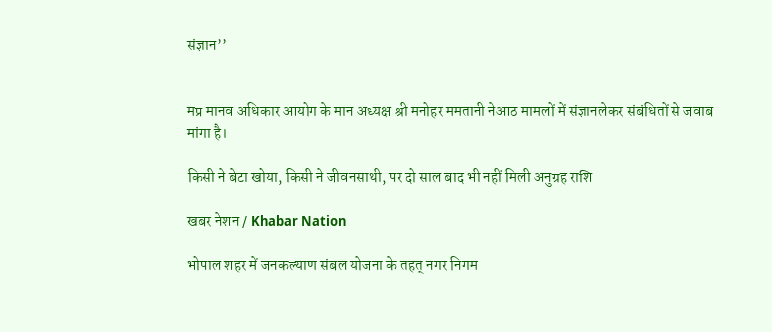संज्ञान’’


मप्र मानव अधिकार आयोग के मान अध्यक्ष श्री मनोहर ममतानी नेआठ मामलों में संज्ञानलेकर संबंधितों से जवाब मांगा है।

किसी ने बेटा खोया, किसी ने जीवनसाथी, पर दो साल बाद भी नहीं मिली अनुग्रह राशि

खबर नेशन / Khabar Nation

भोपाल शहर में जनकल्याण संबल योजना के तहत् नगर निगम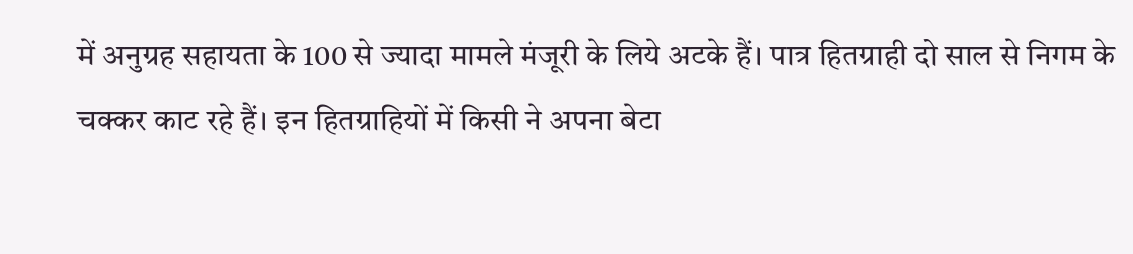में अनुग्रह सहायता के 100 से ज्यादा मामले मंजूरी के लिये अटके हैं। पात्र हितग्राही दो साल से निगम के चक्कर काट रहे हैं। इन हितग्राहियों में किसी ने अपना बेटा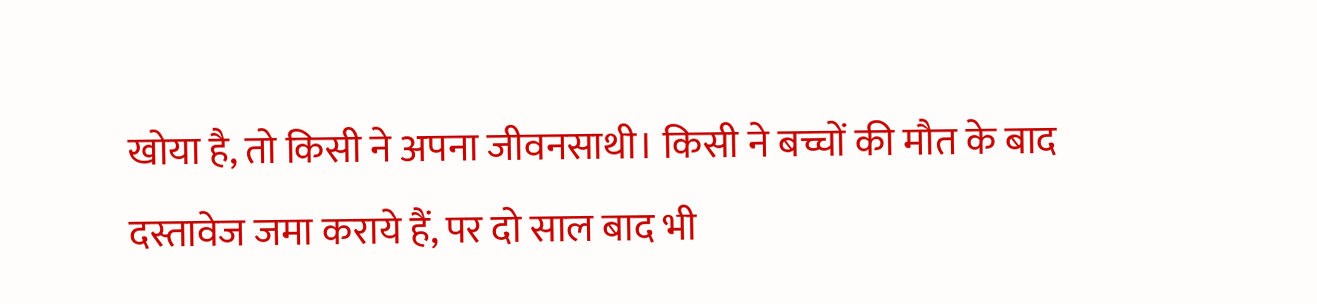खोया है, तो किसी ने अपना जीवनसाथी। किसी ने बच्चों की मौत के बाद दस्तावेज जमा कराये हैं, पर दो साल बाद भी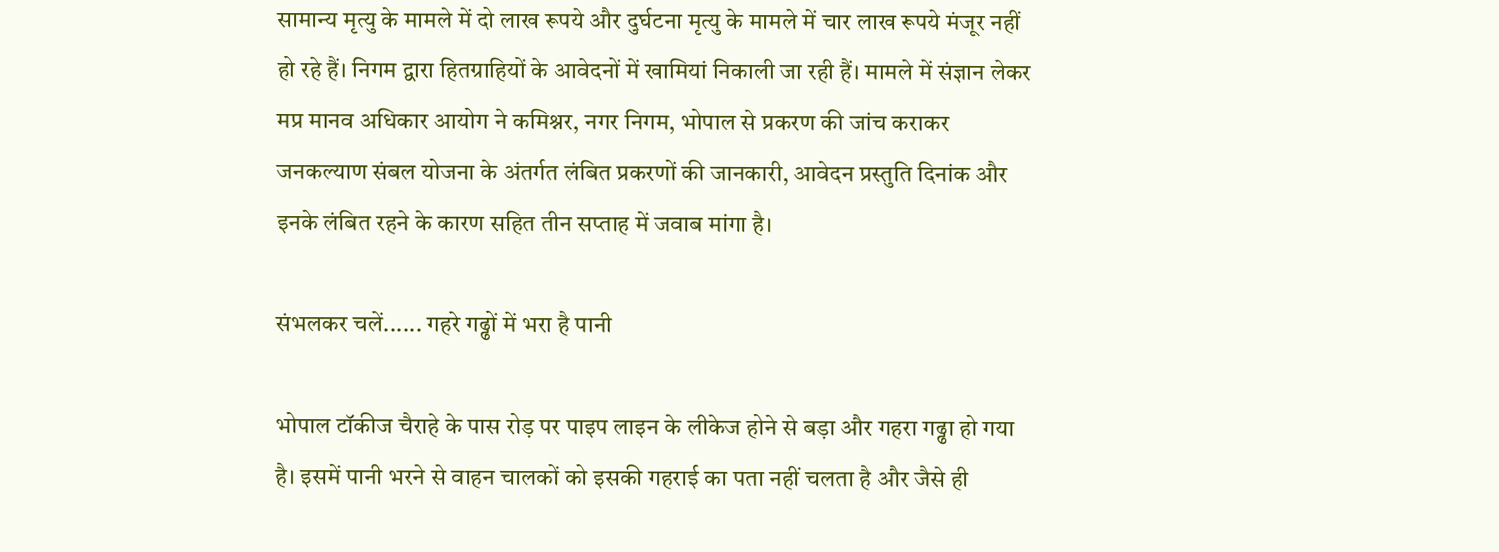सामान्य मृत्यु के मामले में दो लाख रूपये और दुर्घटना मृत्यु के मामले में चार लाख रूपये मंजूर नहीं हो रहे हैं। निगम द्वारा हितग्राहियों के आवेदनों में खामियां निकाली जा रही हैं। मामले में संज्ञान लेकर मप्र मानव अधिकार आयोग ने कमिश्नर, नगर निगम, भोपाल से प्रकरण की जांच कराकर जनकल्याण संबल योजना के अंतर्गत लंबित प्रकरणों की जानकारी, आवेदन प्रस्तुति दिनांक और इनके लंबित रहने के कारण सहित तीन सप्ताह में जवाब मांगा है।

संभलकर चलें...... गहरे गढ्ढों में भरा है पानी

भोपाल टॉकीज चैराहे के पास रोड़ पर पाइप लाइन के लीकेज होने से बड़ा और गहरा गढ्ढा हो गया है। इसमें पानी भरने से वाहन चालकों को इसकी गहराई का पता नहीं चलता है और जैसे ही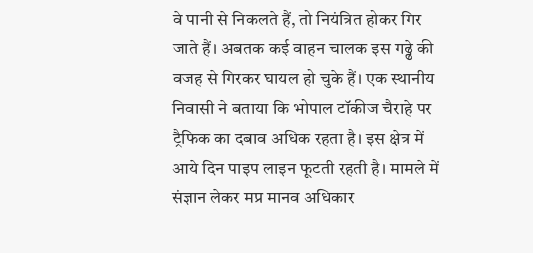वे पानी से निकलते हैं, तो नियंत्रित होकर गिर जाते हैं। अबतक कई वाहन चालक इस गढ्ढे की वजह से गिरकर घायल हो चुके हैं। एक स्थानीय निवासी ने बताया कि भोपाल टॉकीज चैराहे पर ट्रैफिक का दबाव अधिक रहता है। इस क्षेत्र में आये दिन पाइप लाइन फूटती रहती है। मामले में संज्ञान लेकर मप्र मानव अधिकार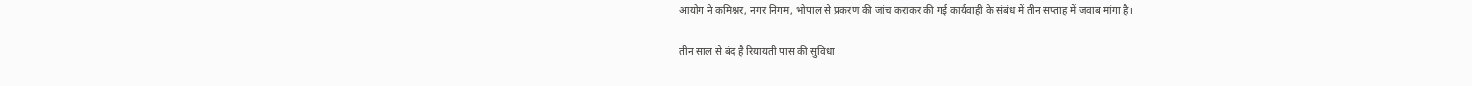आयोग ने कमिश्नर, नगर निगम, भोपाल से प्रकरण की जांच कराकर की गई कार्यवाही के संबंध में तीन सप्ताह में जवाब मांगा है।

तीन साल से बंद है रियायती पास की सुविधा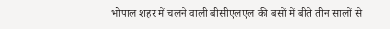भोपाल शहर में चलने वाली बीसीएलएल की बसों में बीते तीन सालों से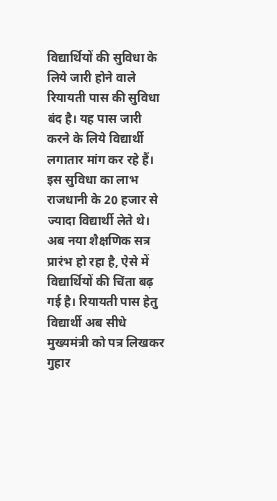विद्यार्थियों की सुविधा के लिये जारी होने वाले रियायती पास की सुविधा बंद है। यह पास जारी करने के लिये विद्यार्थी लगातार मांग कर रहे हैं। इस सुविधा का लाभ राजधानी के 20 हजार से ज्यादा विद्यार्थी लेते थे। अब नया शैक्षणिक सत्र प्रारंभ हो रहा है, ऐसे में विद्यार्थियों की चिंता बढ़ गई है। रियायती पास हेतु विद्यार्थी अब सीधे मुख्यमंत्री को पत्र लिखकर गुहार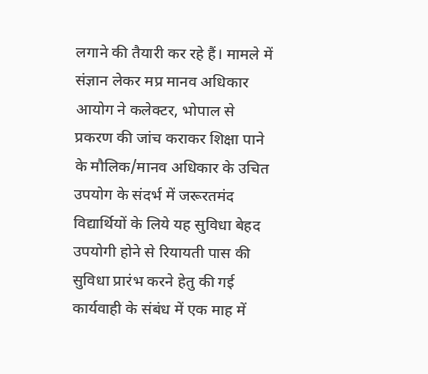लगाने की तैयारी कर रहे हैं। मामले में संज्ञान लेकर मप्र मानव अधिकार आयोग ने कलेक्टर, भोपाल से प्रकरण की जांच कराकर शिक्षा पाने के मौलिक/मानव अधिकार के उचित उपयोग के संदर्भ में जरूरतमंद विद्यार्थियों के लिये यह सुविधा बेहद उपयोगी होने से रियायती पास की सुविधा प्रारंभ करने हेतु की गई कार्यवाही के संबंध में एक माह में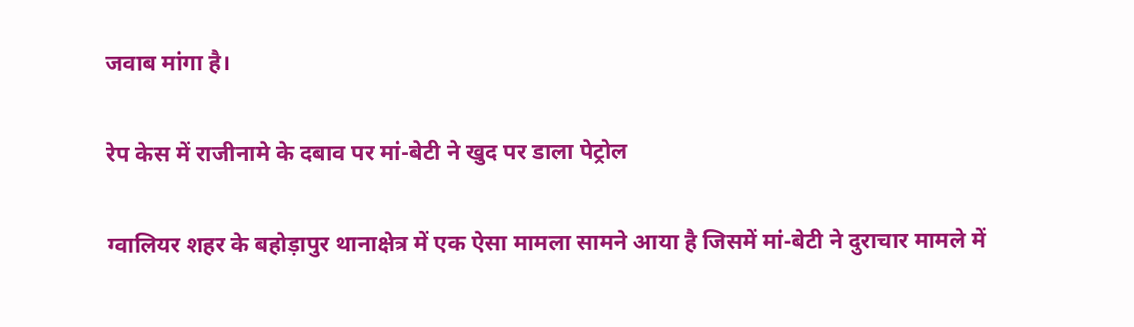जवाब मांगा है।

रेप केस में राजीनामे के दबाव पर मां-बेटी ने खुद पर डाला पेट्रोल

ग्वालियर शहर के बहोड़ापुर थानाक्षेत्र में एक ऐसा मामला सामने आया है जिसमें मां-बेटी ने दुराचार मामले में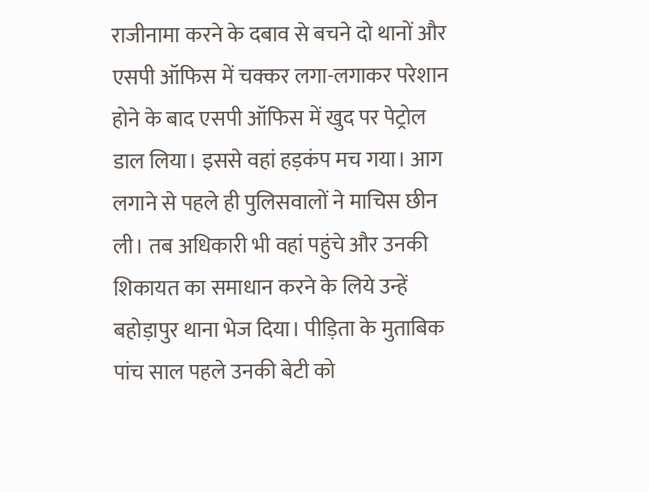राजीनामा करने के दबाव से बचने दो थानों और एसपी ऑफिस में चक्कर लगा-लगाकर परेशान होने के बाद एसपी ऑफिस में खुद पर पेट्रोल डाल लिया। इससे वहां हड़कंप मच गया। आग लगाने से पहले ही पुलिसवालों ने माचिस छीन ली। तब अधिकारी भी वहां पहुंचे और उनकी शिकायत का समाधान करने के लिये उन्हें बहोड़ापुर थाना भेज दिया। पीड़िता के मुताबिक पांच साल पहले उनकी बेटी को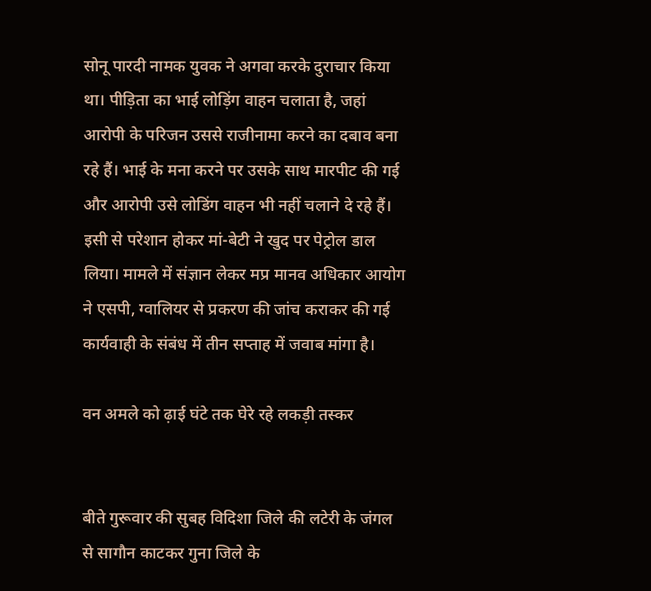सोनू पारदी नामक युवक ने अगवा करके दुराचार किया था। पीड़िता का भाई लोड़िंग वाहन चलाता है, जहां आरोपी के परिजन उससे राजीनामा करने का दबाव बना रहे हैं। भाई के मना करने पर उसके साथ मारपीट की गई और आरोपी उसे लोडिंग वाहन भी नहीं चलाने दे रहे हैं। इसी से परेशान होकर मां-बेटी ने खुद पर पेट्रोल डाल लिया। मामले में संज्ञान लेकर मप्र मानव अधिकार आयोग ने एसपी, ग्वालियर से प्रकरण की जांच कराकर की गई कार्यवाही के संबंध में तीन सप्ताह में जवाब मांगा है।

वन अमले को ढ़ाई घंटे तक घेरे रहे लकड़ी तस्कर


बीते गुरूवार की सुबह विदिशा जिले की लटेरी के जंगल से सागौन काटकर गुना जिले के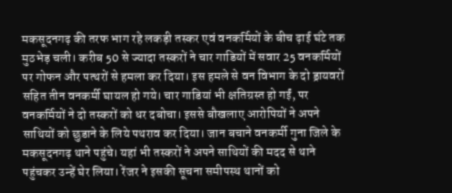मकसूदनगढ़ की तरफ भाग रहे लकड़ी तस्कर एवं वनकर्मियों के बीच ढ़ाई घंटे तक मुठभेड़ चली। करीब 50 से ज्यादा तस्करों ने चार गाडियों में सवार 25 वनकर्मियों पर गोफन और पत्थरों से हमला कर दिया। इस हमले से वन विभाग के दो ड्रायवरों सहित तीन वनकर्मी घायल हो गये। चार गाडियां भी क्षतिग्रस्त हो गईं, पर वनकर्मियों ने दो तस्करों को धर दबोचा। इससे बौखलाए आरोपियों ने अपने साथियों को छुडाने के लिये पथराव कर दिया। जान बचाने वनकर्मी गुना जिले के मकसूदनगढ़ थाने पहुंचे। यहां भी तस्करों ने अपने साथियों की मदद से थाने पहुंचकर उन्हें घेर लिया। रेंजर ने इसकी सूचना समीपस्थ थानों को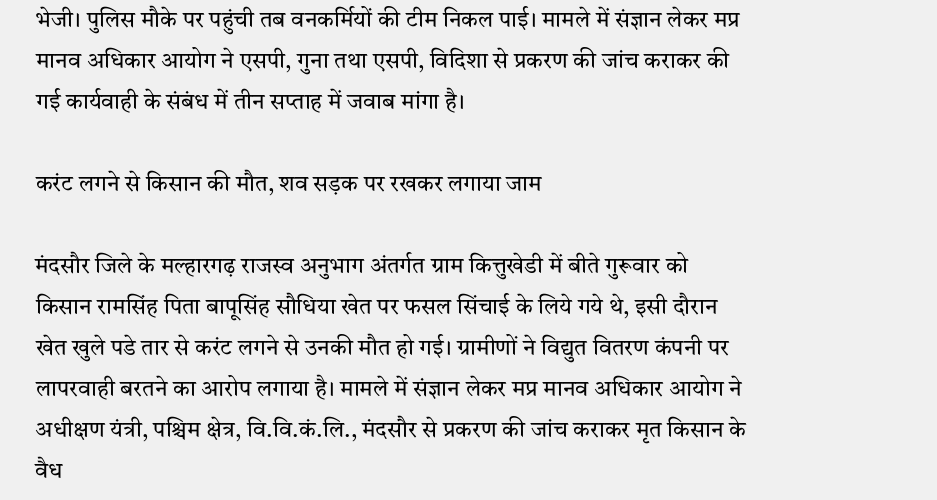भेजी। पुलिस मौके पर पहुंची तब वनकर्मियों की टीम निकल पाई। मामले में संज्ञान लेकर मप्र मानव अधिकार आयोग ने एसपी, गुना तथा एसपी, विदिशा से प्रकरण की जांच कराकर की गई कार्यवाही के संबंध में तीन सप्ताह में जवाब मांगा है।

करंट लगने से किसान की मौत, शव सड़क पर रखकर लगाया जाम

मंदसौर जिले के मल्हारगढ़ राजस्व अनुभाग अंतर्गत ग्राम कित्तुखेडी में बीते गुरूवार को किसान रामसिंह पिता बापूसिंह सौधिया खेत पर फसल सिंचाई के लिये गये थे, इसी दौरान खेत खुले पडे तार से करंट लगने से उनकी मौत हो गई। ग्रामीणों ने विद्युत वितरण कंपनी पर लापरवाही बरतने का आरोप लगाया है। मामले में संज्ञान लेकर मप्र मानव अधिकार आयोग ने अधीक्षण यंत्री, पश्चिम क्षेत्र, वि.वि.कं.लि., मंदसौर से प्रकरण की जांच कराकर मृत किसान के वैध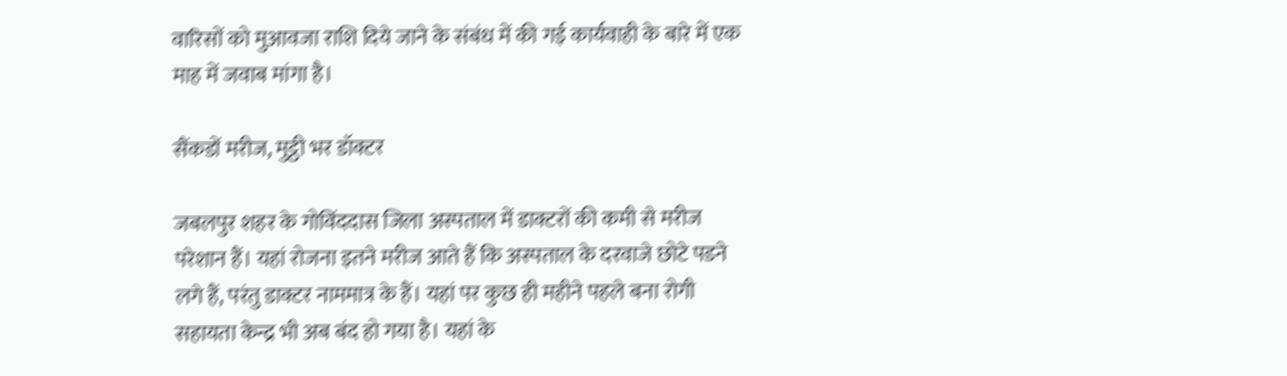वारिसों को मुआवजा राशि दिये जाने के संबंध में की गई कार्यवाही के बारे में एक माह में जवाब मांगा है।

सैंकडों मरीज, मुट्ठी भर डॉक्टर

जबलपुर शहर के गोविंददास जिला अस्पताल में डाक्टरों की कमी से मरीज परेशान हैं। यहां रोजना इतने मरीज आते हैं कि अस्पताल के दरवाजे छोटे पडने लगे हैं, परंतु डाक्टर नाममात्र के हैं। यहां पर कुछ ही महीने पहले बना रोगी सहायता केन्द्र भी अब बंद हो गया है। यहां के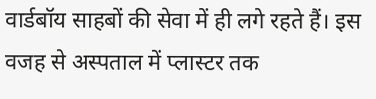वार्डबॉय साहबों की सेवा में ही लगे रहते हैं। इस वजह से अस्पताल में प्लास्टर तक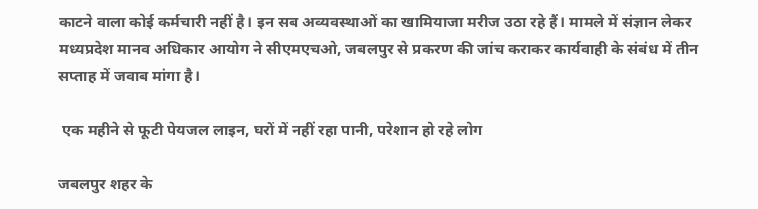काटने वाला कोई कर्मचारी नहीं है। इन सब अव्यवस्थाओं का खामियाजा मरीज उठा रहे हैं। मामले में संज्ञान लेकर मध्यप्रदेश मानव अधिकार आयोग ने सीएमएचओ, जबलपुर से प्रकरण की जांच कराकर कार्यवाही के संबंध में तीन सप्ताह में जवाब मांगा है।

 एक महीने से फूटी पेयजल लाइन, घरों में नहीं रहा पानी, परेशान हो रहे लोग

जबलपुर शहर के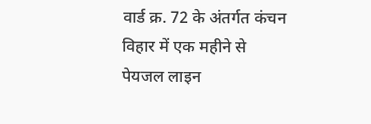वार्ड क्र. 72 के अंतर्गत कंचन विहार में एक महीने से पेयजल लाइन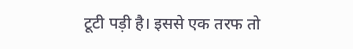टूटी पड़ी है। इससे एक तरफ तो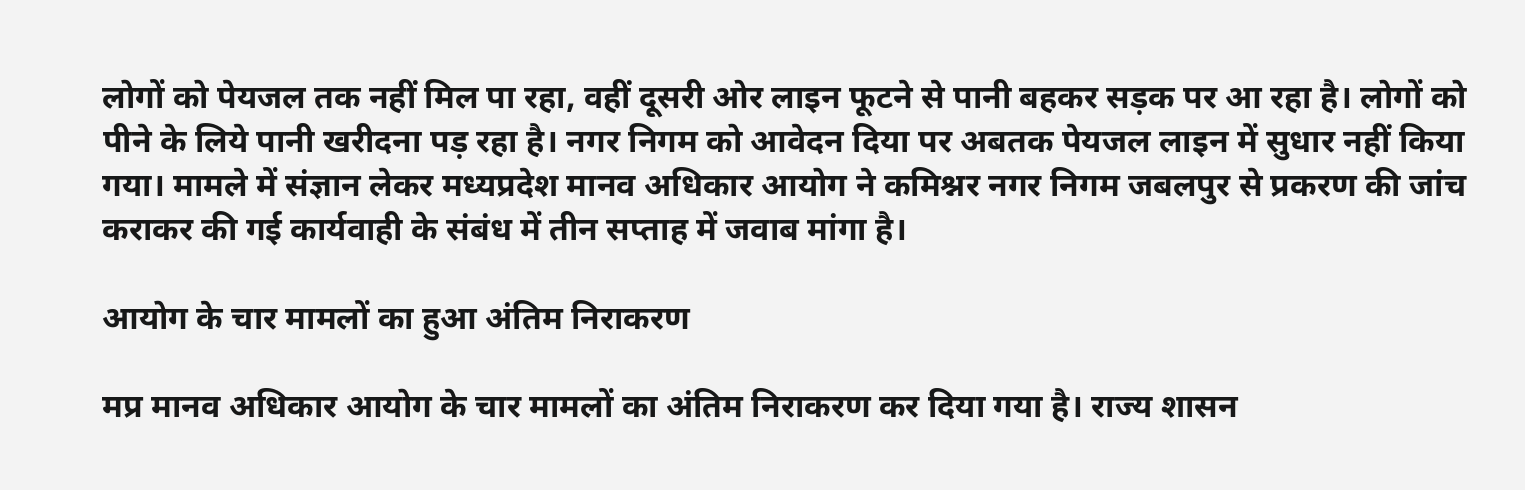लोगों को पेयजल तक नहीं मिल पा रहा, वहीं दूसरी ओर लाइन फूटने से पानी बहकर सड़क पर आ रहा है। लोगों को पीने के लिये पानी खरीदना पड़ रहा है। नगर निगम को आवेदन दिया पर अबतक पेयजल लाइन में सुधार नहीं किया गया। मामले में संज्ञान लेकर मध्यप्रदेश मानव अधिकार आयोग ने कमिश्नर नगर निगम जबलपुर से प्रकरण की जांच कराकर की गई कार्यवाही के संबंध में तीन सप्ताह में जवाब मांगा है।

आयोग के चार मामलों का हुआ अंतिम निराकरण

मप्र मानव अधिकार आयोग के चार मामलों का अंतिम निराकरण कर दिया गया है। राज्य शासन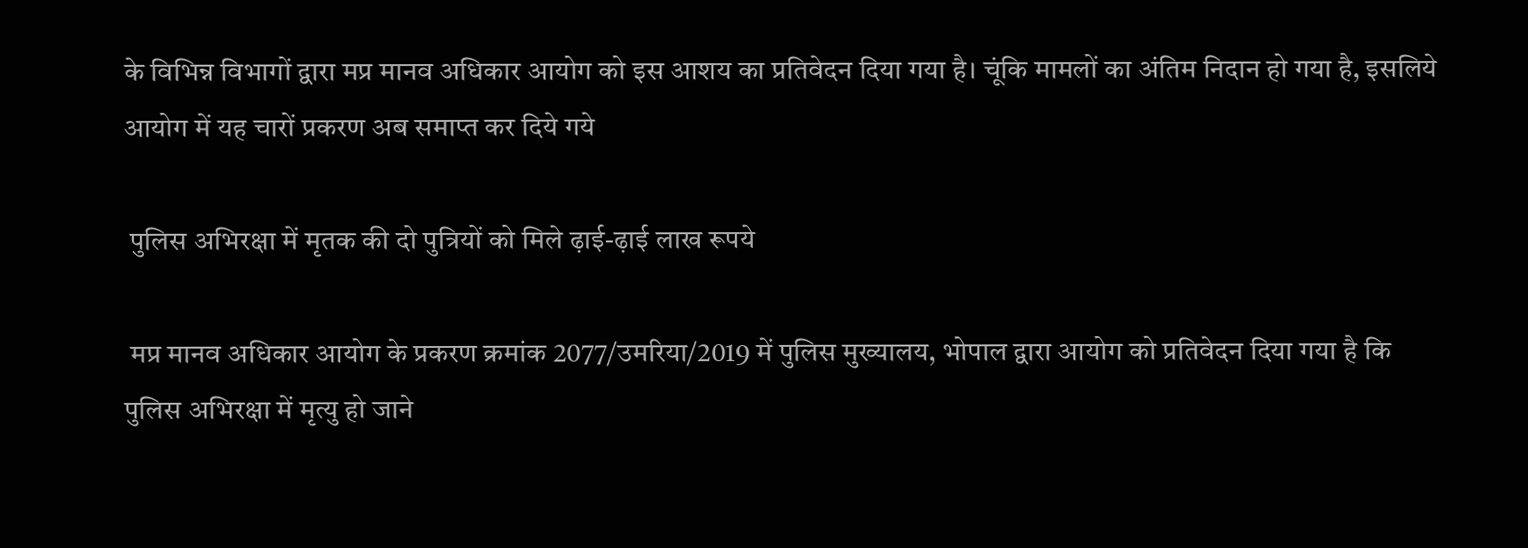के विभिन्न विभागों द्वारा मप्र मानव अधिकार आयोग को इस आशय का प्रतिवेदन दिया गया है। चूंकि मामलों का अंतिम निदान हो गया है, इसलिये आयोग में यह चारों प्रकरण अब समाप्त कर दिये गये

 पुलिस अभिरक्षा में मृतक की दो पुत्रियों को मिले ढ़ाई-ढ़ाई लाख रूपये

 मप्र मानव अधिकार आयोग के प्रकरण क्रमांक 2077/उमरिया/2019 में पुलिस मुख्यालय, भोपाल द्वारा आयोग को प्रतिवेदन दिया गया है कि पुलिस अभिरक्षा में मृत्यु हो जाने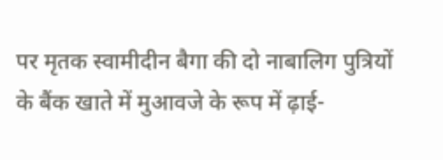पर मृतक स्वामीदीन बैगा की दो नाबालिग पुत्रियों के बैंक खाते में मुआवजे के रूप में ढ़ाई-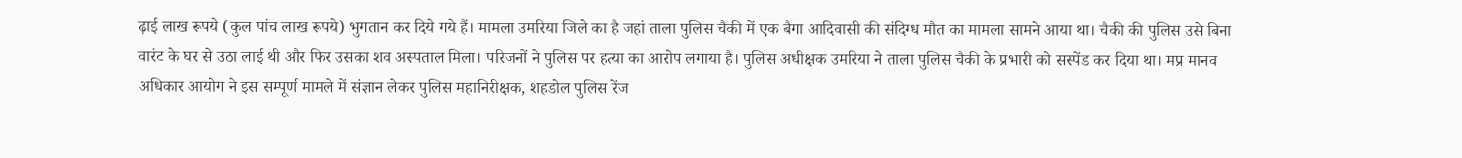ढ़ाई लाख रूपये (कुल पांच लाख रूपये) भुगतान कर दिये गये हैं। मामला उमरिया जिले का है जहां ताला पुलिस चैकी में एक बैगा आदिवासी की संदिग्ध मौत का मामला सामने आया था। चैकी की पुलिस उसे बिना वारंट के घर से उठा लाई थी और फिर उसका शव अस्पताल मिला। परिजनों ने पुलिस पर हत्या का आरोप लगाया है। पुलिस अधीक्षक उमरिया ने ताला पुलिस चैकी के प्रभारी को सस्पेंड कर दिया था। मप्र मानव अधिकार आयोग ने इस सम्पूर्ण मामले में संज्ञान लेकर पुलिस महानिरीक्षक, शहडोल पुलिस रेंज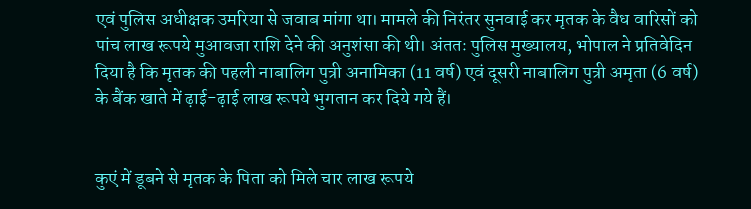एवं पुलिस अधीक्षक उमरिया से जवाब मांगा था। मामले की निरंतर सुनवाई कर मृतक के वैध वारिसों को पांच लाख रूपये मुआवजा राशि देने की अनुशंसा की थी। अंततः पुलिस मुख्यालय, भोपाल ने प्रतिवेदिन दिया है कि मृतक की पहली नाबालिग पुत्री अनामिका (11 वर्ष) एवं दूसरी नाबालिग पुत्री अमृता (6 वर्ष) के बैंक खाते में ढ़ाई-ढ़ाई लाख रूपये भुगतान कर दिये गये हैं।


कुएं में डूबने से मृतक के पिता को मिले चार लाख रूपये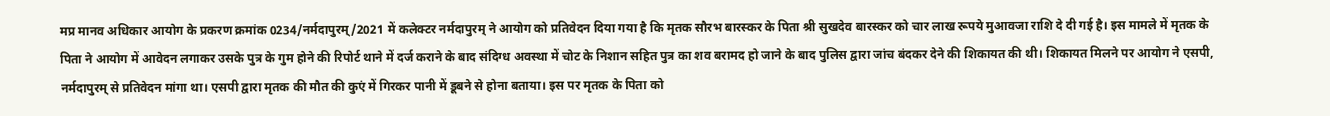मप्र मानव अधिकार आयोग के प्रकरण क्रमांक 0234/नर्मदापुरम्/2021 में कलेक्टर नर्मदापुरम् ने आयोग को प्रतिवेदन दिया गया है कि मृतक सौरभ बारस्कर के पिता श्री सुखदेव बारस्कर को चार लाख रूपये मुआवजा राशि दे दी गई है। इस मामले में मृतक के पिता ने आयोग में आवेदन लगाकर उसके पुत्र के गुम होने की रिपोर्ट थाने में दर्ज कराने के बाद संदिग्ध अवस्था में चोट के निशान सहित पुत्र का शव बरामद हो जाने के बाद पुलिस द्वारा जांच बंदकर देने की शिकायत की थी। शिकायत मिलने पर आयोग ने एसपी, नर्मदापुरम् से प्रतिवेदन मांगा था। एसपी द्वारा मृतक की मौत की कुएं में गिरकर पानी में डूबने से होना बताया। इस पर मृतक के पिता को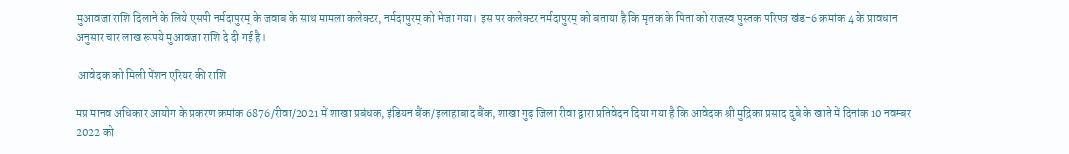मुआवजा राशि दिलाने के लिये एसपी नर्मदापुरम् के जवाब के साथ मामला कलेक्टर, नर्मदापुरम् को भेजा गया। इस पर कलेक्टर नर्मदापुरम् को बताया है कि मृतक के पिता को राजस्व पुस्तक परिपत्र खंड-6 क्रमांक 4 के प्रावधान अनुसार चार लाख रूपये मुआवजा राशि दे दी गई है।

 आवेदक को मिली पेंशन एरियर की राशि

मप्र मानव अधिकार आयोग के प्रकरण क्रमांक 6876/रीवा/2021 में शाखा प्रबंधक, इंडियन बैंक/इलाहाबाद बैंक, शाखा गुढ़ जिला रीवा द्वारा प्रतिवेदन दिया गया है कि आवेदक श्री मुद्रिका प्रसाद दुबे के खाते में दिनांक 10 नवम्बर 2022 को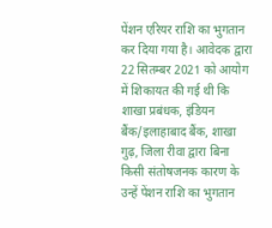पेंशन एरियर राशि का भुगतान कर दिया गया है। आवेदक द्वारा 22 सितम्बर 2021 को आयोग में शिकायत की गई थी कि शाखा प्रबंधक, इंडियन बैंक/इलाहाबाद बैंक, शाखा गुढ़, जिला रीवा द्वारा बिना किसी संतोषजनक कारण के उन्हें पेंशन राशि का भुगतान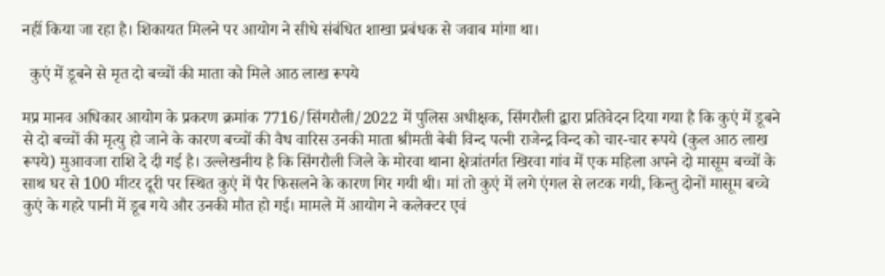नहीं किया जा रहा है। शिकायत मिलने पर आयोग ने सीधे संबंधित शाखा प्रबंधक से जवाब मांगा था।

  कुएं में डूबने से मृत दो बच्चों की माता को मिले आठ लाख रूपये

मप्र मानव अधिकार आयोग के प्रकरण क्रमांक 7716/सिंगरौली/2022 में पुलिस अधीक्षक, सिंगरौली द्वारा प्रतिवेदन दिया गया है कि कुएं में डूबने से दो बच्चों की मृत्यु हो जाने के कारण बच्चों की वैध वारिस उनकी माता श्रीमती बेबी विन्द पत्नी राजेन्द्र विन्द को चार-चार रूपये (कुल आठ लाख रूपये) मुआवजा राशि दे दी गई है। उल्लेखनीय है कि सिंगरौली जिले के मोरवा थाना क्षेत्रांतर्गत खिरवा गांव में एक महिला अपने दो मासूम बच्चों के साथ घर से 100 मीटर दूरी पर स्थित कुएं में पैर फिसलने के कारण गिर गयी थी। मां तो कुएं में लगे एंगल से लटक गयी, किन्तु दोनों मासूम बच्चे कुएं के गहरे पानी में डूब गये और उनकी मौत हो गई। मामले में आयोग ने कलेक्टर एवं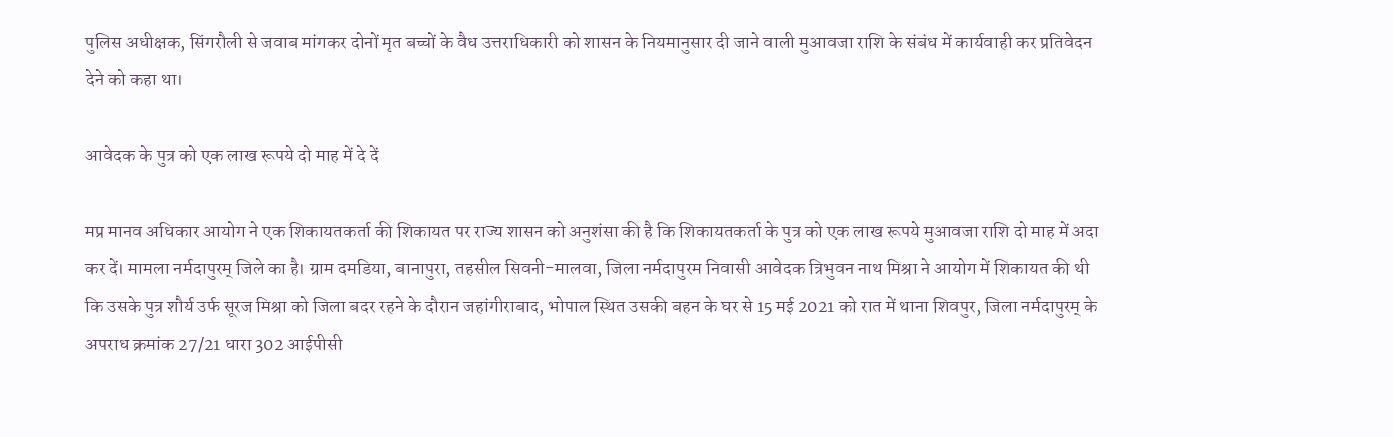पुलिस अधीक्षक, सिंगरौली से जवाब मांगकर दोनों मृत बच्चों के वैध उत्तराधिकारी को शासन के नियमानुसार दी जाने वाली मुआवजा राशि के संबंध में कार्यवाही कर प्रतिवेदन देने को कहा था।

आवेदक के पुत्र को एक लाख रूपये दो माह में दे दें

मप्र मानव अधिकार आयोग ने एक शिकायतकर्ता की शिकायत पर राज्य शासन को अनुशंसा की है कि शिकायतकर्ता के पुत्र को एक लाख रूपये मुआवजा राशि दो माह में अदा कर दें। मामला नर्मदापुरम् जिले का है। ग्राम दमडिया, बानापुरा, तहसील सिवनी-मालवा, जिला नर्मदापुरम निवासी आवेदक त्रिभुवन नाथ मिश्रा ने आयोग में शिकायत की थी कि उसके पुत्र शौर्य उर्फ सूरज मिश्रा को जिला बदर रहने के दौरान जहांगीराबाद, भोपाल स्थित उसकी बहन के घर से 15 मई 2021 को रात में थाना शिवपुर, जिला नर्मदापुरम् के अपराध क्रमांक 27/21 धारा 302 आईपीसी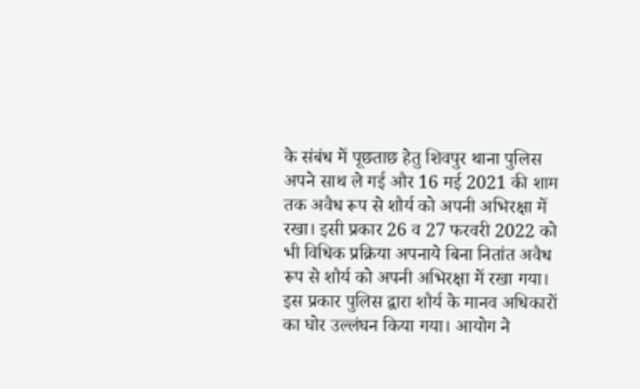के संबंध में पूछताछ हेतु शिवपुर थाना पुलिस अपने साथ ले गई और 16 मई 2021 की शाम तक अवैध रूप से शौर्य को अपनी अभिरक्षा में रखा। इसी प्रकार 26 व 27 फरवरी 2022 को भी विधिक प्रक्रिया अपनाये बिना नितांत अवैध रूप से शौर्य को अपनी अभिरक्षा में रखा गया। इस प्रकार पुलिस द्वारा शौर्य के मानव अधिकारों का घोर उल्लंघन किया गया। आयोग ने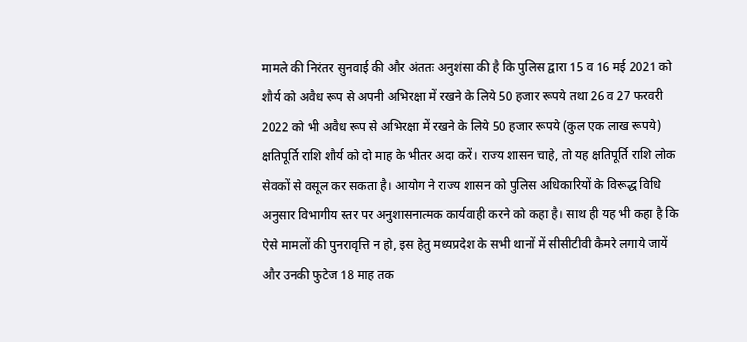मामले की निरंतर सुनवाई की और अंततः अनुशंसा की है कि पुलिस द्वारा 15 व 16 मई 2021 को शौर्य को अवैध रूप से अपनी अभिरक्षा में रखने के लिये 50 हजार रूपये तथा 26 व 27 फरवरी 2022 को भी अवैध रूप से अभिरक्षा में रखने के लिये 50 हजार रूपये (कुल एक लाख रूपये) क्षतिपूर्ति राशि शौर्य को दो माह के भीतर अदा करें। राज्य शासन चाहे, तो यह क्षतिपूर्ति राशि लोक सेवकों से वसूल कर सकता है। आयोग ने राज्य शासन को पुलिस अधिकारियों के विरूद्ध विधि अनुसार विभागीय स्तर पर अनुशासनात्मक कार्यवाही करने को कहा है। साथ ही यह भी कहा है कि ऐसे मामलों की पुनरावृत्ति न हो, इस हेतु मध्यप्रदेश के सभी थानों में सीसीटीवी कैमरे लगाये जायें और उनकी फुटेज 18 माह तक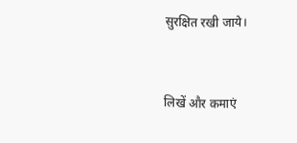सुरक्षित रखी जाये।


लिखें और कमाएं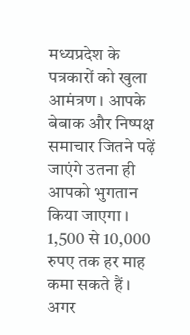मध्यप्रदेश के पत्रकारों को खुला आमंत्रण । आपके बेबाक और निष्पक्ष समाचार जितने पढ़ें जाएंगे उतना ही आपको भुगतान किया जाएगा । 1,500 से 10,000 रुपए तक हर माह कमा सकते हैं । अगर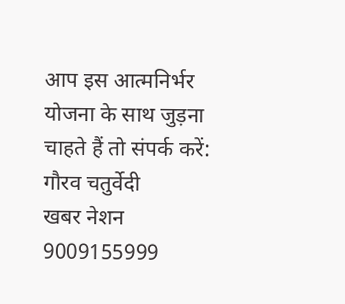आप इस आत्मनिर्भर योजना के साथ जुड़ना चाहते हैं तो संपर्क करें:
गौरव चतुर्वेदी
खबर नेशन
9009155999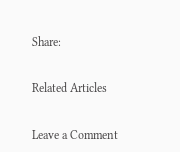Share:


Related Articles


Leave a Comment